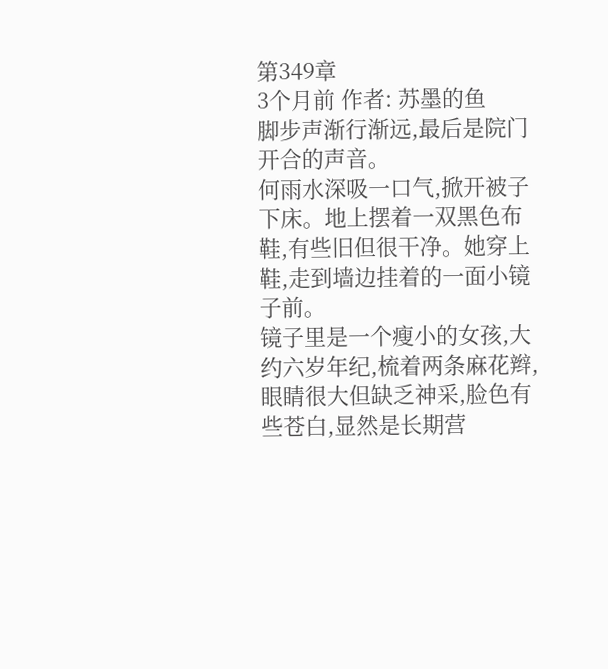第349章
3个月前 作者: 苏墨的鱼
脚步声渐行渐远,最后是院门开合的声音。
何雨水深吸一口气,掀开被子下床。地上摆着一双黑色布鞋,有些旧但很干净。她穿上鞋,走到墙边挂着的一面小镜子前。
镜子里是一个瘦小的女孩,大约六岁年纪,梳着两条麻花辫,眼睛很大但缺乏神采,脸色有些苍白,显然是长期营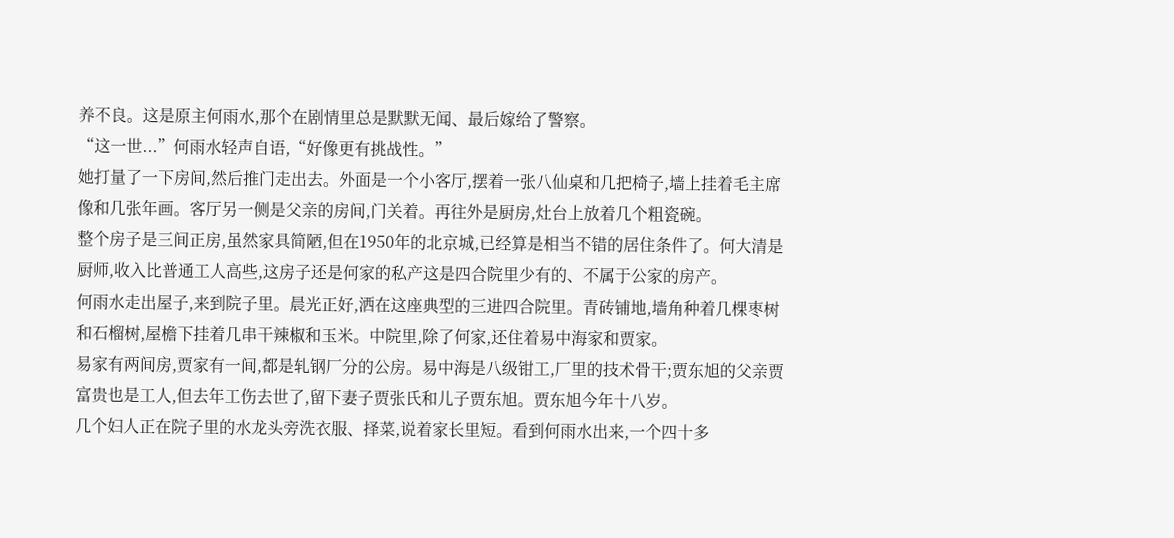养不良。这是原主何雨水,那个在剧情里总是默默无闻、最后嫁给了警察。
“这一世...”何雨水轻声自语,“好像更有挑战性。”
她打量了一下房间,然后推门走出去。外面是一个小客厅,摆着一张八仙桌和几把椅子,墙上挂着毛主席像和几张年画。客厅另一侧是父亲的房间,门关着。再往外是厨房,灶台上放着几个粗瓷碗。
整个房子是三间正房,虽然家具简陋,但在1950年的北京城,已经算是相当不错的居住条件了。何大清是厨师,收入比普通工人高些,这房子还是何家的私产这是四合院里少有的、不属于公家的房产。
何雨水走出屋子,来到院子里。晨光正好,洒在这座典型的三进四合院里。青砖铺地,墙角种着几棵枣树和石榴树,屋檐下挂着几串干辣椒和玉米。中院里,除了何家,还住着易中海家和贾家。
易家有两间房,贾家有一间,都是轧钢厂分的公房。易中海是八级钳工,厂里的技术骨干;贾东旭的父亲贾富贵也是工人,但去年工伤去世了,留下妻子贾张氏和儿子贾东旭。贾东旭今年十八岁。
几个妇人正在院子里的水龙头旁洗衣服、择菜,说着家长里短。看到何雨水出来,一个四十多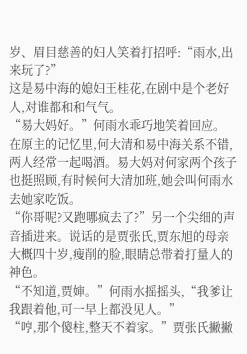岁、眉目慈善的妇人笑着打招呼:“雨水,出来玩了?”
这是易中海的媳妇王桂花,在剧中是个老好人,对谁都和和气气。
“易大妈好。”何雨水乖巧地笑着回应。
在原主的记忆里,何大清和易中海关系不错,两人经常一起喝酒。易大妈对何家两个孩子也挺照顾,有时候何大清加班,她会叫何雨水去她家吃饭。
“你哥呢?又跑哪疯去了?”另一个尖细的声音插进来。说话的是贾张氏,贾东旭的母亲大概四十岁,瘦削的脸,眼睛总带着打量人的神色。
“不知道,贾婶。”何雨水摇摇头,“我爹让我跟着他,可一早上都没见人。”
“哼,那个傻柱,整天不着家。”贾张氏撇撇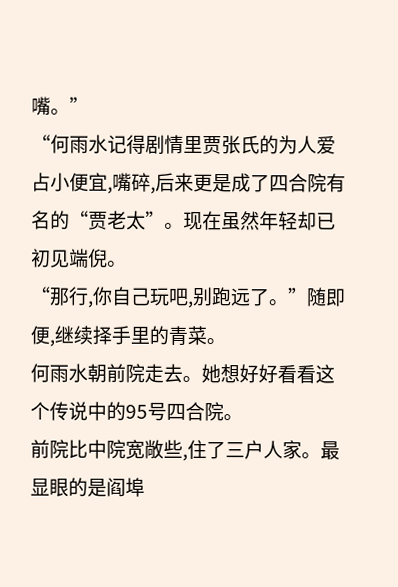嘴。”
“何雨水记得剧情里贾张氏的为人爱占小便宜,嘴碎,后来更是成了四合院有名的“贾老太”。现在虽然年轻却已初见端倪。
“那行,你自己玩吧,别跑远了。”随即便,继续择手里的青菜。
何雨水朝前院走去。她想好好看看这个传说中的95号四合院。
前院比中院宽敞些,住了三户人家。最显眼的是阎埠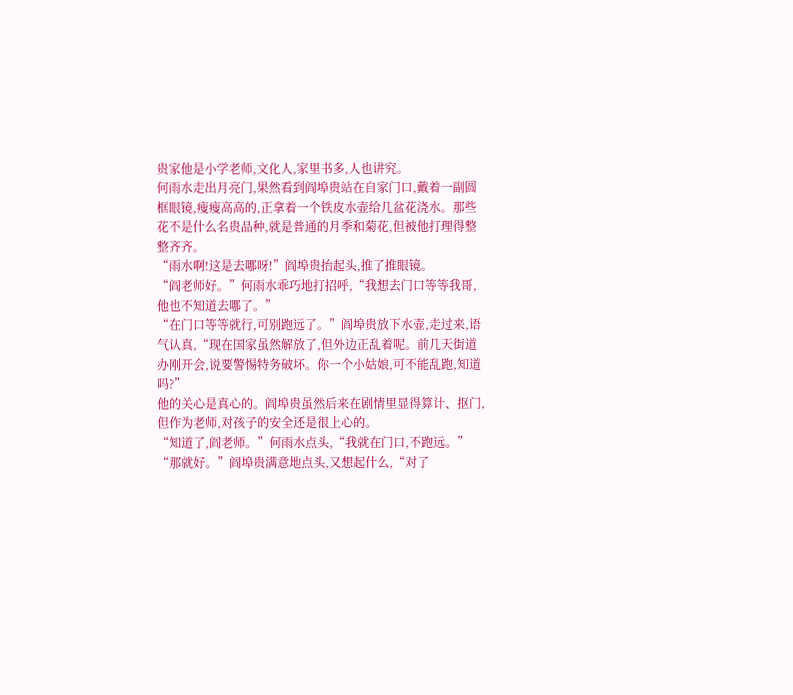贵家他是小学老师,文化人,家里书多,人也讲究。
何雨水走出月亮门,果然看到阎埠贵站在自家门口,戴着一副圆框眼镜,瘦瘦高高的,正拿着一个铁皮水壶给几盆花浇水。那些花不是什么名贵品种,就是普通的月季和菊花,但被他打理得整整齐齐。
“雨水啊!这是去哪呀!”阎埠贵抬起头,推了推眼镜。
“阎老师好。”何雨水乖巧地打招呼,“我想去门口等等我哥,他也不知道去哪了。”
“在门口等等就行,可别跑远了。”阎埠贵放下水壶,走过来,语气认真,“现在国家虽然解放了,但外边正乱着呢。前几天街道办刚开会,说要警惕特务破坏。你一个小姑娘,可不能乱跑,知道吗?”
他的关心是真心的。阎埠贵虽然后来在剧情里显得算计、抠门,但作为老师,对孩子的安全还是很上心的。
“知道了,阎老师。”何雨水点头,“我就在门口,不跑远。”
“那就好。”阎埠贵满意地点头,又想起什么,“对了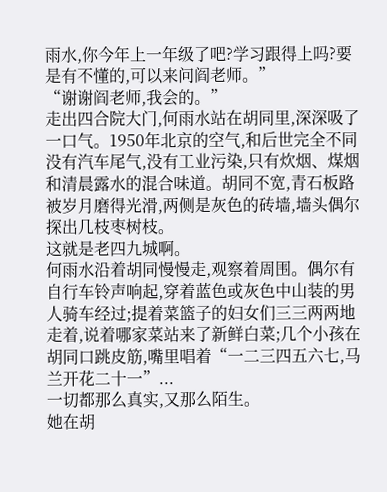雨水,你今年上一年级了吧?学习跟得上吗?要是有不懂的,可以来问阎老师。”
“谢谢阎老师,我会的。”
走出四合院大门,何雨水站在胡同里,深深吸了一口气。1950年北京的空气,和后世完全不同没有汽车尾气,没有工业污染,只有炊烟、煤烟和清晨露水的混合味道。胡同不宽,青石板路被岁月磨得光滑,两侧是灰色的砖墙,墙头偶尔探出几枝枣树枝。
这就是老四九城啊。
何雨水沿着胡同慢慢走,观察着周围。偶尔有自行车铃声响起,穿着蓝色或灰色中山装的男人骑车经过;提着菜篮子的妇女们三三两两地走着,说着哪家菜站来了新鲜白菜;几个小孩在胡同口跳皮筋,嘴里唱着“一二三四五六七,马兰开花二十一”...
一切都那么真实,又那么陌生。
她在胡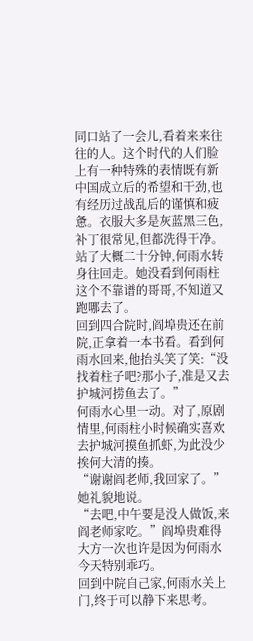同口站了一会儿,看着来来往往的人。这个时代的人们脸上有一种特殊的表情既有新中国成立后的希望和干劲,也有经历过战乱后的谨慎和疲惫。衣服大多是灰蓝黑三色,补丁很常见,但都洗得干净。
站了大概二十分钟,何雨水转身往回走。她没看到何雨柱这个不靠谱的哥哥,不知道又跑哪去了。
回到四合院时,阎埠贵还在前院,正拿着一本书看。看到何雨水回来,他抬头笑了笑:“没找着柱子吧?那小子,准是又去护城河捞鱼去了。”
何雨水心里一动。对了,原剧情里,何雨柱小时候确实喜欢去护城河摸鱼抓虾,为此没少挨何大清的揍。
“谢谢阎老师,我回家了。”她礼貌地说。
“去吧,中午要是没人做饭,来阎老师家吃。”阎埠贵难得大方一次也许是因为何雨水今天特别乖巧。
回到中院自己家,何雨水关上门,终于可以静下来思考。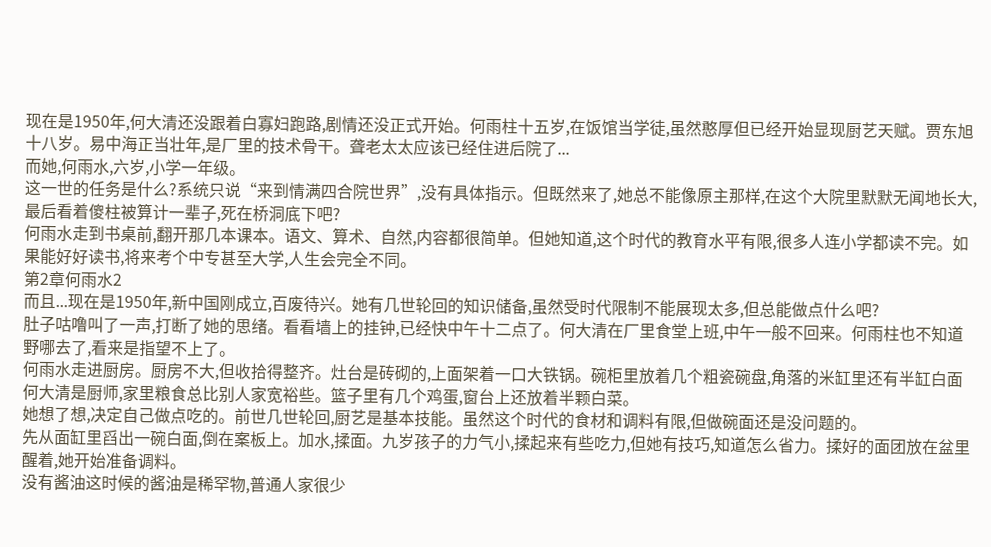现在是1950年,何大清还没跟着白寡妇跑路,剧情还没正式开始。何雨柱十五岁,在饭馆当学徒,虽然憨厚但已经开始显现厨艺天赋。贾东旭十八岁。易中海正当壮年,是厂里的技术骨干。聋老太太应该已经住进后院了...
而她,何雨水,六岁,小学一年级。
这一世的任务是什么?系统只说“来到情满四合院世界”,没有具体指示。但既然来了,她总不能像原主那样,在这个大院里默默无闻地长大,最后看着傻柱被算计一辈子,死在桥洞底下吧?
何雨水走到书桌前,翻开那几本课本。语文、算术、自然,内容都很简单。但她知道,这个时代的教育水平有限,很多人连小学都读不完。如果能好好读书,将来考个中专甚至大学,人生会完全不同。
第2章何雨水2
而且...现在是1950年,新中国刚成立,百废待兴。她有几世轮回的知识储备,虽然受时代限制不能展现太多,但总能做点什么吧?
肚子咕噜叫了一声,打断了她的思绪。看看墙上的挂钟,已经快中午十二点了。何大清在厂里食堂上班,中午一般不回来。何雨柱也不知道野哪去了,看来是指望不上了。
何雨水走进厨房。厨房不大,但收拾得整齐。灶台是砖砌的,上面架着一口大铁锅。碗柜里放着几个粗瓷碗盘,角落的米缸里还有半缸白面何大清是厨师,家里粮食总比别人家宽裕些。篮子里有几个鸡蛋,窗台上还放着半颗白菜。
她想了想,决定自己做点吃的。前世几世轮回,厨艺是基本技能。虽然这个时代的食材和调料有限,但做碗面还是没问题的。
先从面缸里舀出一碗白面,倒在案板上。加水,揉面。九岁孩子的力气小,揉起来有些吃力,但她有技巧,知道怎么省力。揉好的面团放在盆里醒着,她开始准备调料。
没有酱油这时候的酱油是稀罕物,普通人家很少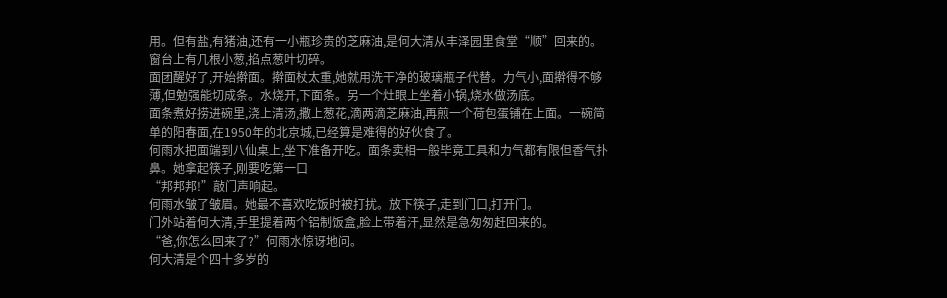用。但有盐,有猪油,还有一小瓶珍贵的芝麻油,是何大清从丰泽园里食堂“顺”回来的。窗台上有几根小葱,掐点葱叶切碎。
面团醒好了,开始擀面。擀面杖太重,她就用洗干净的玻璃瓶子代替。力气小,面擀得不够薄,但勉强能切成条。水烧开,下面条。另一个灶眼上坐着小锅,烧水做汤底。
面条煮好捞进碗里,浇上清汤,撒上葱花,滴两滴芝麻油,再煎一个荷包蛋铺在上面。一碗简单的阳春面,在1950年的北京城,已经算是难得的好伙食了。
何雨水把面端到八仙桌上,坐下准备开吃。面条卖相一般毕竟工具和力气都有限但香气扑鼻。她拿起筷子,刚要吃第一口
“邦邦邦!”敲门声响起。
何雨水皱了皱眉。她最不喜欢吃饭时被打扰。放下筷子,走到门口,打开门。
门外站着何大清,手里提着两个铝制饭盒,脸上带着汗,显然是急匆匆赶回来的。
“爸,你怎么回来了?”何雨水惊讶地问。
何大清是个四十多岁的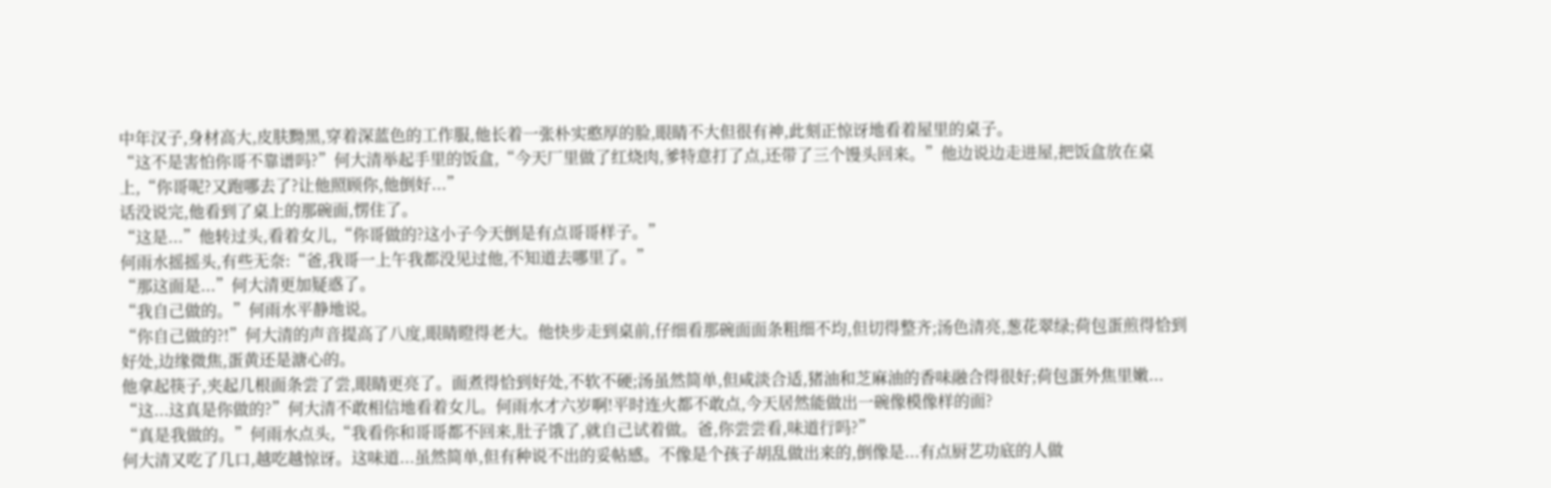中年汉子,身材高大,皮肤黝黑,穿着深蓝色的工作服,他长着一张朴实憨厚的脸,眼睛不大但很有神,此刻正惊讶地看着屋里的桌子。
“这不是害怕你哥不靠谱吗?”何大清举起手里的饭盒,“今天厂里做了红烧肉,爹特意打了点,还带了三个馒头回来。”他边说边走进屋,把饭盒放在桌上,“你哥呢?又跑哪去了?让他照顾你,他倒好...”
话没说完,他看到了桌上的那碗面,愣住了。
“这是...”他转过头,看着女儿,“你哥做的?这小子今天倒是有点哥哥样子。”
何雨水摇摇头,有些无奈:“爸,我哥一上午我都没见过他,不知道去哪里了。”
“那这面是...”何大清更加疑惑了。
“我自己做的。”何雨水平静地说。
“你自己做的?!”何大清的声音提高了八度,眼睛瞪得老大。他快步走到桌前,仔细看那碗面面条粗细不均,但切得整齐;汤色清亮,葱花翠绿;荷包蛋煎得恰到好处,边缘微焦,蛋黄还是溏心的。
他拿起筷子,夹起几根面条尝了尝,眼睛更亮了。面煮得恰到好处,不软不硬;汤虽然简单,但咸淡合适,猪油和芝麻油的香味融合得很好;荷包蛋外焦里嫩...
“这...这真是你做的?”何大清不敢相信地看着女儿。何雨水才六岁啊!平时连火都不敢点,今天居然能做出一碗像模像样的面?
“真是我做的。”何雨水点头,“我看你和哥哥都不回来,肚子饿了,就自己试着做。爸,你尝尝看,味道行吗?”
何大清又吃了几口,越吃越惊讶。这味道...虽然简单,但有种说不出的妥帖感。不像是个孩子胡乱做出来的,倒像是...有点厨艺功底的人做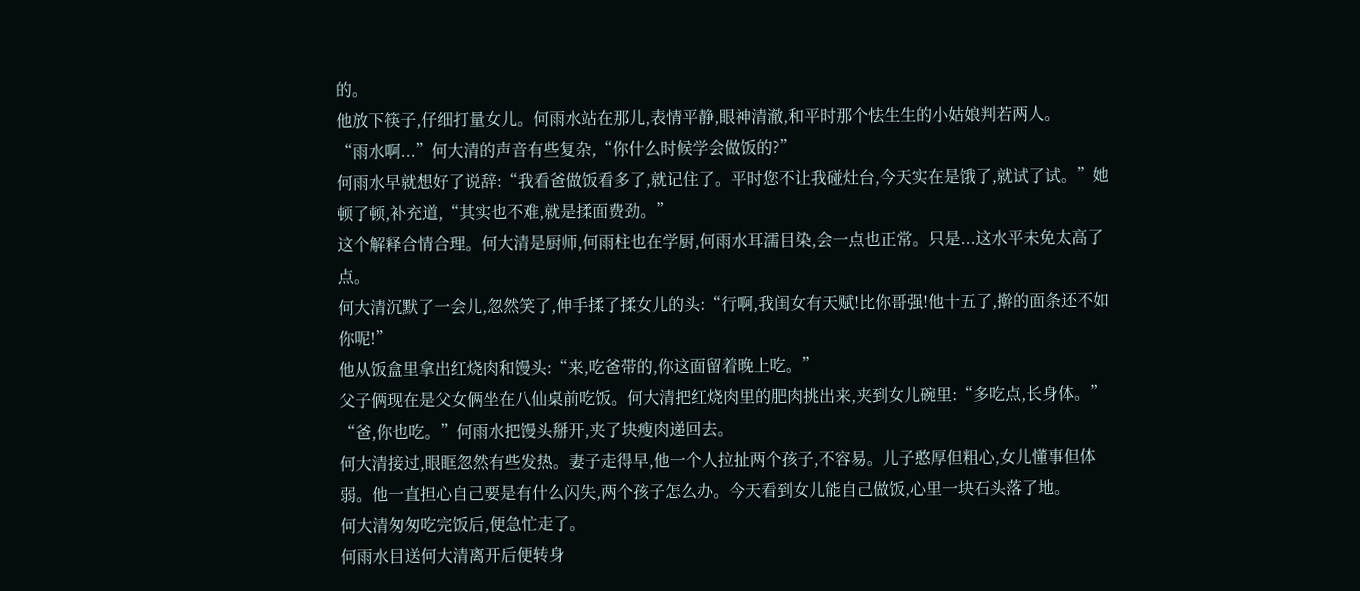的。
他放下筷子,仔细打量女儿。何雨水站在那儿,表情平静,眼神清澈,和平时那个怯生生的小姑娘判若两人。
“雨水啊...”何大清的声音有些复杂,“你什么时候学会做饭的?”
何雨水早就想好了说辞:“我看爸做饭看多了,就记住了。平时您不让我碰灶台,今天实在是饿了,就试了试。”她顿了顿,补充道,“其实也不难,就是揉面费劲。”
这个解释合情合理。何大清是厨师,何雨柱也在学厨,何雨水耳濡目染,会一点也正常。只是...这水平未免太高了点。
何大清沉默了一会儿,忽然笑了,伸手揉了揉女儿的头:“行啊,我闺女有天赋!比你哥强!他十五了,擀的面条还不如你呢!”
他从饭盒里拿出红烧肉和馒头:“来,吃爸带的,你这面留着晚上吃。”
父子俩现在是父女俩坐在八仙桌前吃饭。何大清把红烧肉里的肥肉挑出来,夹到女儿碗里:“多吃点,长身体。”
“爸,你也吃。”何雨水把馒头掰开,夹了块瘦肉递回去。
何大清接过,眼眶忽然有些发热。妻子走得早,他一个人拉扯两个孩子,不容易。儿子憨厚但粗心,女儿懂事但体弱。他一直担心自己要是有什么闪失,两个孩子怎么办。今天看到女儿能自己做饭,心里一块石头落了地。
何大清匆匆吃完饭后,便急忙走了。
何雨水目送何大清离开后便转身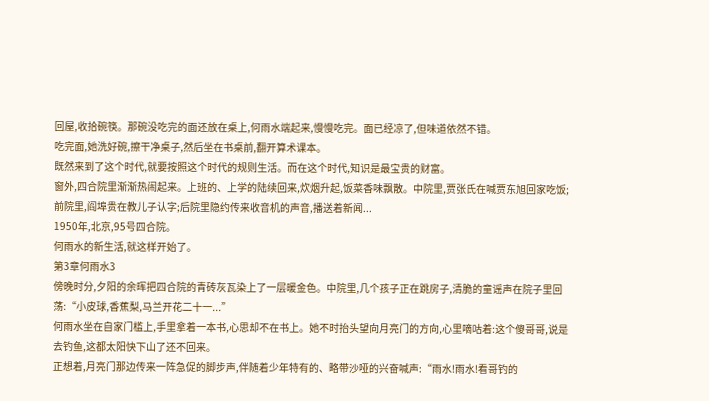回屋,收拾碗筷。那碗没吃完的面还放在桌上,何雨水端起来,慢慢吃完。面已经凉了,但味道依然不错。
吃完面,她洗好碗,擦干净桌子,然后坐在书桌前,翻开算术课本。
既然来到了这个时代,就要按照这个时代的规则生活。而在这个时代,知识是最宝贵的财富。
窗外,四合院里渐渐热闹起来。上班的、上学的陆续回来,炊烟升起,饭菜香味飘散。中院里,贾张氏在喊贾东旭回家吃饭;前院里,阎埠贵在教儿子认字;后院里隐约传来收音机的声音,播送着新闻...
1950年,北京,95号四合院。
何雨水的新生活,就这样开始了。
第3章何雨水3
傍晚时分,夕阳的余晖把四合院的青砖灰瓦染上了一层暖金色。中院里,几个孩子正在跳房子,清脆的童谣声在院子里回荡:“小皮球,香蕉梨,马兰开花二十一...”
何雨水坐在自家门槛上,手里拿着一本书,心思却不在书上。她不时抬头望向月亮门的方向,心里嘀咕着:这个傻哥哥,说是去钓鱼,这都太阳快下山了还不回来。
正想着,月亮门那边传来一阵急促的脚步声,伴随着少年特有的、略带沙哑的兴奋喊声:“雨水!雨水!看哥钓的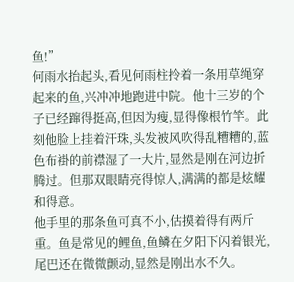鱼!”
何雨水抬起头,看见何雨柱拎着一条用草绳穿起来的鱼,兴冲冲地跑进中院。他十三岁的个子已经蹿得挺高,但因为瘦,显得像根竹竿。此刻他脸上挂着汗珠,头发被风吹得乱糟糟的,蓝色布褂的前襟湿了一大片,显然是刚在河边折腾过。但那双眼睛亮得惊人,满满的都是炫耀和得意。
他手里的那条鱼可真不小,估摸着得有两斤重。鱼是常见的鲤鱼,鱼鳞在夕阳下闪着银光,尾巴还在微微颤动,显然是刚出水不久。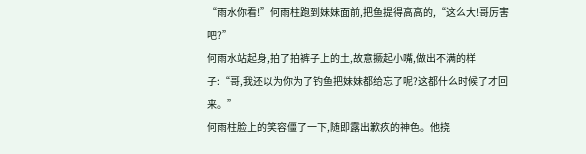“雨水你看!”何雨柱跑到妹妹面前,把鱼提得高高的,“这么大!哥厉害吧?”
何雨水站起身,拍了拍裤子上的土,故意撅起小嘴,做出不满的样子:“哥,我还以为你为了钓鱼把妹妹都给忘了呢?这都什么时候了才回来。”
何雨柱脸上的笑容僵了一下,随即露出歉疚的神色。他挠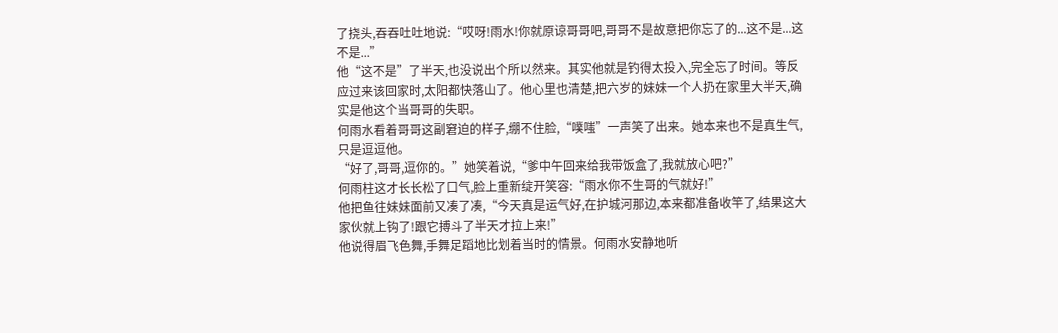了挠头,吞吞吐吐地说:“哎呀!雨水!你就原谅哥哥吧,哥哥不是故意把你忘了的...这不是...这不是...”
他“这不是”了半天,也没说出个所以然来。其实他就是钓得太投入,完全忘了时间。等反应过来该回家时,太阳都快落山了。他心里也清楚,把六岁的妹妹一个人扔在家里大半天,确实是他这个当哥哥的失职。
何雨水看着哥哥这副窘迫的样子,绷不住脸,“噗嗤”一声笑了出来。她本来也不是真生气,只是逗逗他。
“好了,哥哥,逗你的。”她笑着说,“爹中午回来给我带饭盒了,我就放心吧?”
何雨柱这才长长松了口气,脸上重新绽开笑容:“雨水你不生哥的气就好!”
他把鱼往妹妹面前又凑了凑,“今天真是运气好,在护城河那边,本来都准备收竿了,结果这大家伙就上钩了!跟它搏斗了半天才拉上来!”
他说得眉飞色舞,手舞足蹈地比划着当时的情景。何雨水安静地听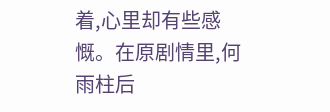着,心里却有些感慨。在原剧情里,何雨柱后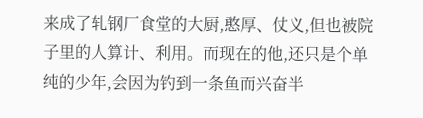来成了轧钢厂食堂的大厨,憨厚、仗义,但也被院子里的人算计、利用。而现在的他,还只是个单纯的少年,会因为钓到一条鱼而兴奋半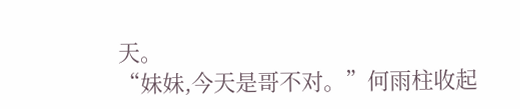天。
“妹妹,今天是哥不对。”何雨柱收起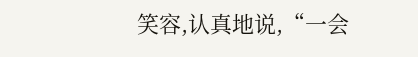笑容,认真地说,“一会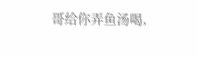哥给你弄鱼汤喝,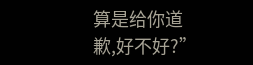算是给你道歉,好不好?”